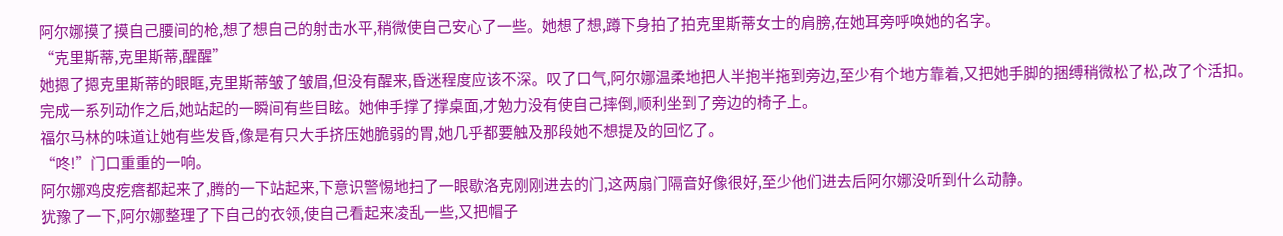阿尔娜摸了摸自己腰间的枪,想了想自己的射击水平,稍微使自己安心了一些。她想了想,蹲下身拍了拍克里斯蒂女士的肩膀,在她耳旁呼唤她的名字。
“克里斯蒂,克里斯蒂,醒醒”
她摁了摁克里斯蒂的眼眶,克里斯蒂皱了皱眉,但没有醒来,昏迷程度应该不深。叹了口气,阿尔娜温柔地把人半抱半拖到旁边,至少有个地方靠着,又把她手脚的捆缚稍微松了松,改了个活扣。
完成一系列动作之后,她站起的一瞬间有些目眩。她伸手撑了撑桌面,才勉力没有使自己摔倒,顺利坐到了旁边的椅子上。
福尔马林的味道让她有些发昏,像是有只大手挤压她脆弱的胃,她几乎都要触及那段她不想提及的回忆了。
“咚!”门口重重的一响。
阿尔娜鸡皮疙瘩都起来了,腾的一下站起来,下意识警惕地扫了一眼歇洛克刚刚进去的门,这两扇门隔音好像很好,至少他们进去后阿尔娜没听到什么动静。
犹豫了一下,阿尔娜整理了下自己的衣领,使自己看起来凌乱一些,又把帽子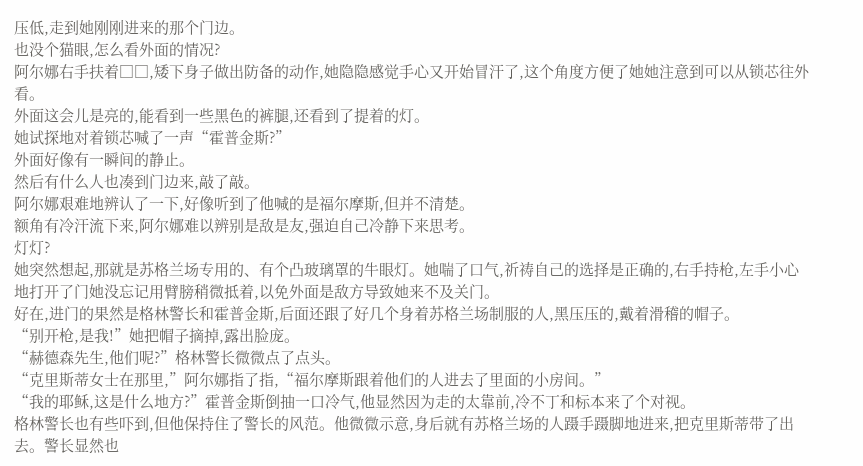压低,走到她刚刚进来的那个门边。
也没个猫眼,怎么看外面的情况?
阿尔娜右手扶着□□,矮下身子做出防备的动作,她隐隐感觉手心又开始冒汗了,这个角度方便了她她注意到可以从锁芯往外看。
外面这会儿是亮的,能看到一些黑色的裤腿,还看到了提着的灯。
她试探地对着锁芯喊了一声“霍普金斯?”
外面好像有一瞬间的静止。
然后有什么人也凑到门边来,敲了敲。
阿尔娜艰难地辨认了一下,好像听到了他喊的是福尔摩斯,但并不清楚。
额角有冷汗流下来,阿尔娜难以辨别是敌是友,强迫自己冷静下来思考。
灯灯?
她突然想起,那就是苏格兰场专用的、有个凸玻璃罩的牛眼灯。她喘了口气,祈祷自己的选择是正确的,右手持枪,左手小心地打开了门她没忘记用臂膀稍微抵着,以免外面是敌方导致她来不及关门。
好在,进门的果然是格林警长和霍普金斯,后面还跟了好几个身着苏格兰场制服的人,黑压压的,戴着滑稽的帽子。
“别开枪,是我!”她把帽子摘掉,露出脸庞。
“赫德森先生,他们呢?”格林警长微微点了点头。
“克里斯蒂女士在那里,”阿尔娜指了指,“福尔摩斯跟着他们的人进去了里面的小房间。”
“我的耶稣,这是什么地方?”霍普金斯倒抽一口冷气,他显然因为走的太靠前,冷不丁和标本来了个对视。
格林警长也有些吓到,但他保持住了警长的风范。他微微示意,身后就有苏格兰场的人蹑手蹑脚地进来,把克里斯蒂带了出去。警长显然也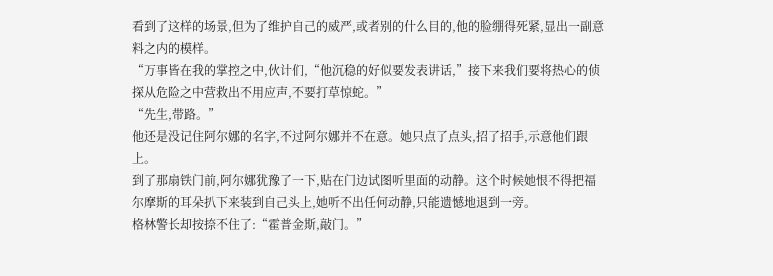看到了这样的场景,但为了维护自己的威严,或者别的什么目的,他的脸绷得死紧,显出一副意料之内的模样。
“万事皆在我的掌控之中,伙计们,“他沉稳的好似要发表讲话,”接下来我们要将热心的侦探从危险之中营救出不用应声,不要打草惊蛇。”
“先生,带路。”
他还是没记住阿尔娜的名字,不过阿尔娜并不在意。她只点了点头,招了招手,示意他们跟上。
到了那扇铁门前,阿尔娜犹豫了一下,贴在门边试图听里面的动静。这个时候她恨不得把福尔摩斯的耳朵扒下来装到自己头上,她听不出任何动静,只能遗憾地退到一旁。
格林警长却按捺不住了:“霍普金斯,敲门。”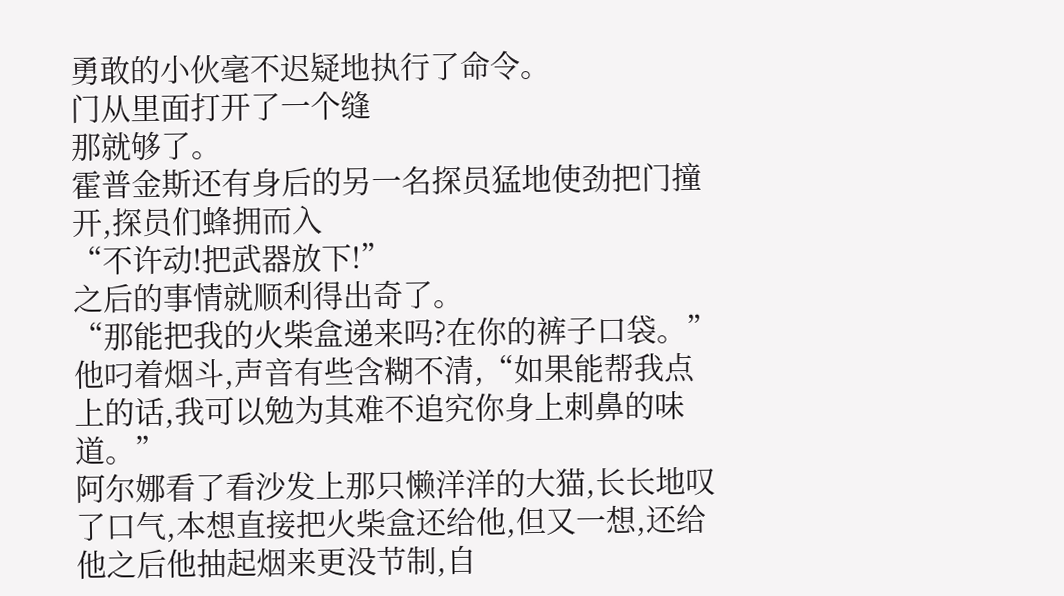勇敢的小伙毫不迟疑地执行了命令。
门从里面打开了一个缝
那就够了。
霍普金斯还有身后的另一名探员猛地使劲把门撞开,探员们蜂拥而入
“不许动!把武器放下!”
之后的事情就顺利得出奇了。
“那能把我的火柴盒递来吗?在你的裤子口袋。”他叼着烟斗,声音有些含糊不清,“如果能帮我点上的话,我可以勉为其难不追究你身上刺鼻的味道。”
阿尔娜看了看沙发上那只懒洋洋的大猫,长长地叹了口气,本想直接把火柴盒还给他,但又一想,还给他之后他抽起烟来更没节制,自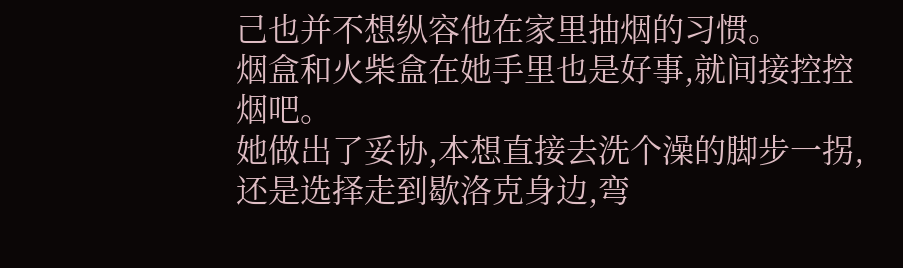己也并不想纵容他在家里抽烟的习惯。
烟盒和火柴盒在她手里也是好事,就间接控控烟吧。
她做出了妥协,本想直接去洗个澡的脚步一拐,还是选择走到歇洛克身边,弯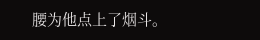腰为他点上了烟斗。